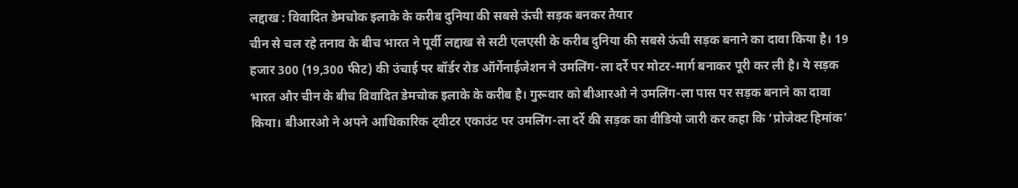लद्दाख : विवादित डेमचोक इलाके के करीब दुनिया की सबसे ऊंची सड़क बनकर तैयार
चीन से चल रहे तनाव के बीच भारत ने पूर्वी लद्दाख से सटी एलएसी के करीब दुनिया की सबसे ऊंची सड़क बनाने का दावा किया है। 19 हजार 300 (19,300 फीट) की उंचाई पर बॉर्डर रोड ऑर्गेनाईजेशन ने उमलिंग-ला दर्रे पर मोटर-मार्ग बनाकर पूरी कर ली है। ये सड़क भारत और चीन के बीच विवादित डेमचोक इलाके के करीब है। गुरूवार को बीआरओ ने उमलिंग-ला पास पर सड़क बनाने का दावा किया। बीआरओ ने अपने आधिकारिक ट्वीटर एकाउंट पर उमलिंग-ला दर्रे की सड़क का वीडियो जारी कर कहा कि ‘प्रोजेक्ट हिमांक’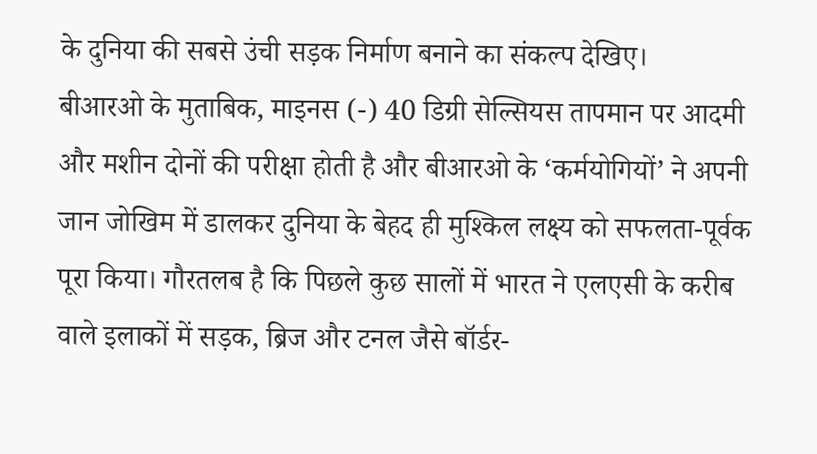के दुनिया की सबसे उंची सड़क निर्माण बनाने का संकल्प देखिए।
बीआरओ के मुताबिक, माइनस (-) 40 डिग्री सेल्सियस तापमान पर आदमी और मशीन दोनों की परीक्षा होती है और बीआरओ के ‘कर्मयोगियों’ ने अपनी जान जोखिम में डालकर दुनिया के बेहद ही मुश्किल लक्ष्य को सफलता-पूर्वक पूरा किया। गौरतलब है कि पिछले कुछ सालों में भारत ने एलएसी के करीब वाले इलाकों में सड़क, ब्रिज और टनल जैसे बॉर्डर-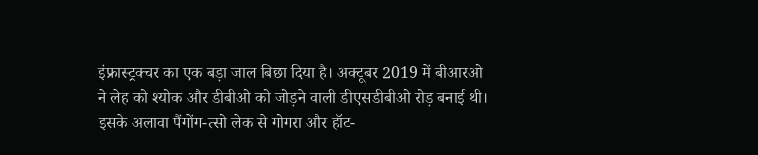इंफ्रास्ट्रक्चर का एक बड़ा जाल बिछा दिया है। अक्टूबर 2019 में बीआरओ ने लेह को श्योक और डीबीओ को जोड़ने वाली डीएसडीबीओ रोड़ बनाई थी। इसके अलावा पैंगोंग-त्सो लेक से गोगरा और हॉट-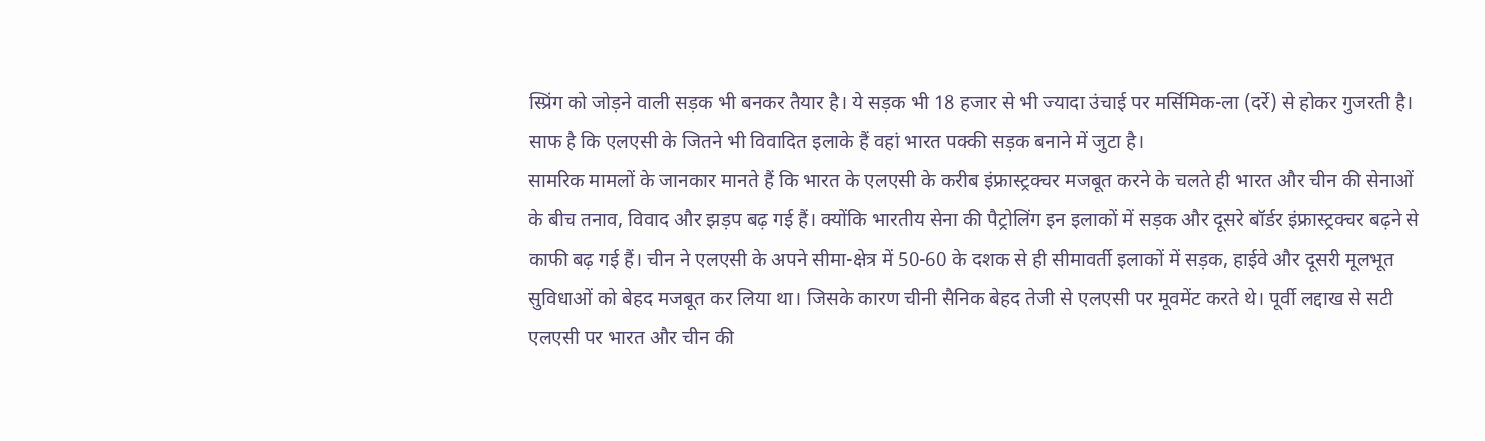स्प्रिंग को जोड़ने वाली सड़क भी बनकर तैयार है। ये सड़क भी 18 हजार से भी ज्यादा उंचाई पर मर्सिमिक-ला (दर्रे) से होकर गुजरती है। साफ है कि एलएसी के जितने भी विवादित इलाके हैं वहां भारत पक्की सड़क बनाने में जुटा है।
सामरिक मामलों के जानकार मानते हैं कि भारत के एलएसी के करीब इंफ्रास्ट्रक्चर मजबूत करने के चलते ही भारत और चीन की सेनाओं के बीच तनाव, विवाद और झड़प बढ़ गई हैं। क्योंकि भारतीय सेना की पैट्रोलिंग इन इलाकों में सड़क और दूसरे बॉर्डर इंफ्रास्ट्रक्चर बढ़ने से काफी बढ़ गई हैं। चीन ने एलएसी के अपने सीमा-क्षेत्र में 50-60 के दशक से ही सीमावर्ती इलाकों में सड़क, हाईवे और दूसरी मूलभूत सुविधाओं को बेहद मजबूत कर लिया था। जिसके कारण चीनी सैनिक बेहद तेजी से एलएसी पर मूवमेंट करते थे। पूर्वी लद्दाख से सटी एलएसी पर भारत और चीन की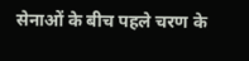सेनाओं के बीच पहले चरण के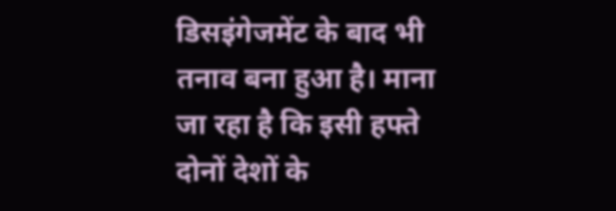डिसइंगेजमेंट के बाद भी तनाव बना हुआ है। माना जा रहा है कि इसी हफ्ते दोनों देशों के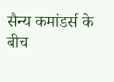सैन्य कमांडर्स के बीच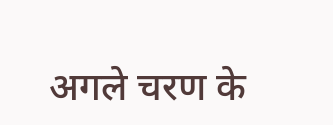अगले चरण के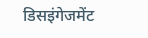डिसइंगेजमेंट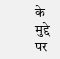के मुद्दे पर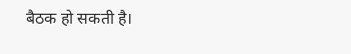बैठक हो सकती है।